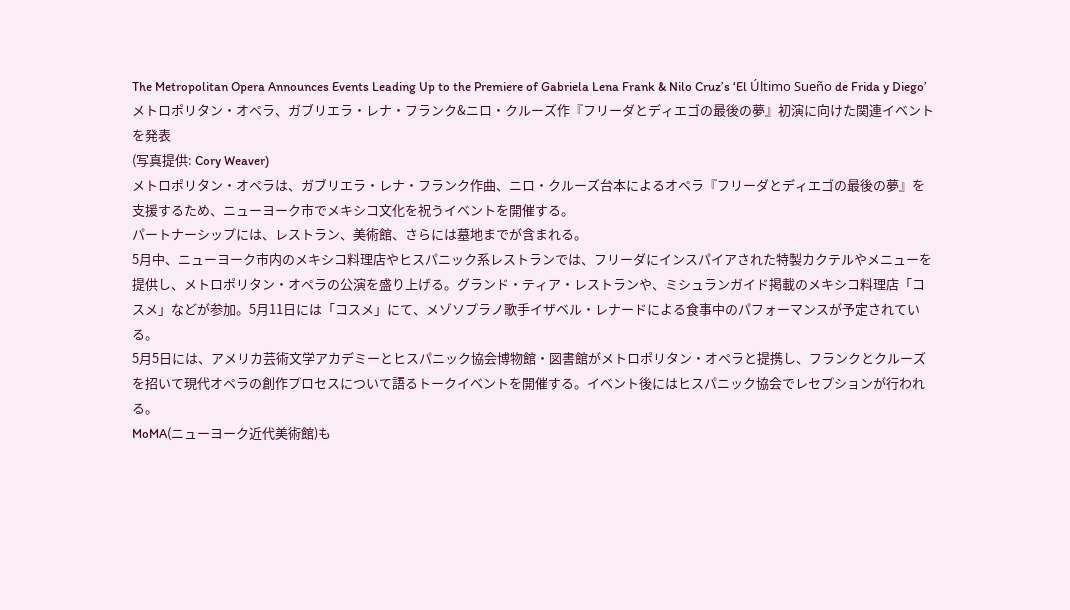The Metropolitan Opera Announces Events Leading Up to the Premiere of Gabriela Lena Frank & Nilo Cruz’s ‘El Último Sueño de Frida y Diego’
メトロポリタン・オペラ、ガブリエラ・レナ・フランク&ニロ・クルーズ作『フリーダとディエゴの最後の夢』初演に向けた関連イベントを発表
(写真提供: Cory Weaver)
メトロポリタン・オペラは、ガブリエラ・レナ・フランク作曲、ニロ・クルーズ台本によるオペラ『フリーダとディエゴの最後の夢』を支援するため、ニューヨーク市でメキシコ文化を祝うイベントを開催する。
パートナーシップには、レストラン、美術館、さらには墓地までが含まれる。
5月中、ニューヨーク市内のメキシコ料理店やヒスパニック系レストランでは、フリーダにインスパイアされた特製カクテルやメニューを提供し、メトロポリタン・オペラの公演を盛り上げる。グランド・ティア・レストランや、ミシュランガイド掲載のメキシコ料理店「コスメ」などが参加。5月11日には「コスメ」にて、メゾソプラノ歌手イザベル・レナードによる食事中のパフォーマンスが予定されている。
5月5日には、アメリカ芸術文学アカデミーとヒスパニック協会博物館・図書館がメトロポリタン・オペラと提携し、フランクとクルーズを招いて現代オペラの創作プロセスについて語るトークイベントを開催する。イベント後にはヒスパニック協会でレセプションが行われる。
MoMA(ニューヨーク近代美術館)も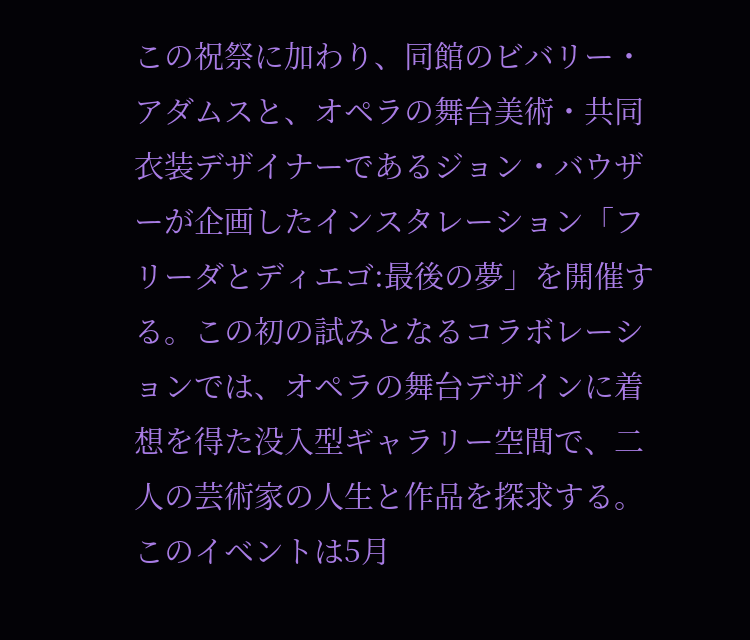この祝祭に加わり、同館のビバリー・アダムスと、オペラの舞台美術・共同衣装デザイナーであるジョン・バウザーが企画したインスタレーション「フリーダとディエゴ:最後の夢」を開催する。この初の試みとなるコラボレーションでは、オペラの舞台デザインに着想を得た没入型ギャラリー空間で、二人の芸術家の人生と作品を探求する。このイベントは5月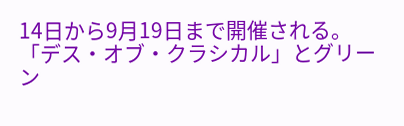14日から9月19日まで開催される。
「デス・オブ・クラシカル」とグリーン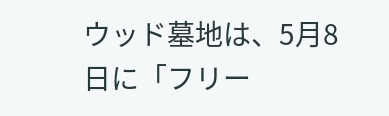ウッド墓地は、5月8日に「フリー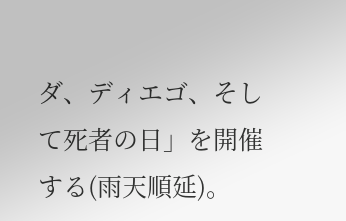ダ、ディエゴ、そして死者の日」を開催する(雨天順延)。